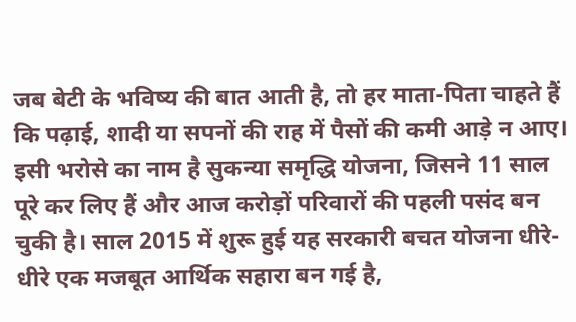जब बेटी के भविष्य की बात आती है, तो हर माता-पिता चाहते हैं कि पढ़ाई, शादी या सपनों की राह में पैसों की कमी आड़े न आए। इसी भरोसे का नाम है सुकन्या समृद्धि योजना, जिसने 11 साल पूरे कर लिए हैं और आज करोड़ों परिवारों की पहली पसंद बन चुकी है। साल 2015 में शुरू हुई यह सरकारी बचत योजना धीरे-धीरे एक मजबूत आर्थिक सहारा बन गई है,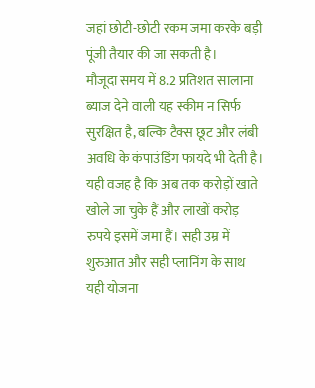जहां छोटी-छोटी रकम जमा करके बड़ी पूंजी तैयार की जा सकती है।
मौजूदा समय में 8.2 प्रतिशत सालाना ब्याज देने वाली यह स्कीम न सिर्फ सुरक्षित है, बल्कि टैक्स छूट और लंबी अवधि के कंपाउंडिंग फायदे भी देती है। यही वजह है कि अब तक करोड़ों खाते खोले जा चुके हैं और लाखों करोड़ रुपये इसमें जमा हैं। सही उम्र में शुरुआत और सही प्लानिंग के साथ यही योजना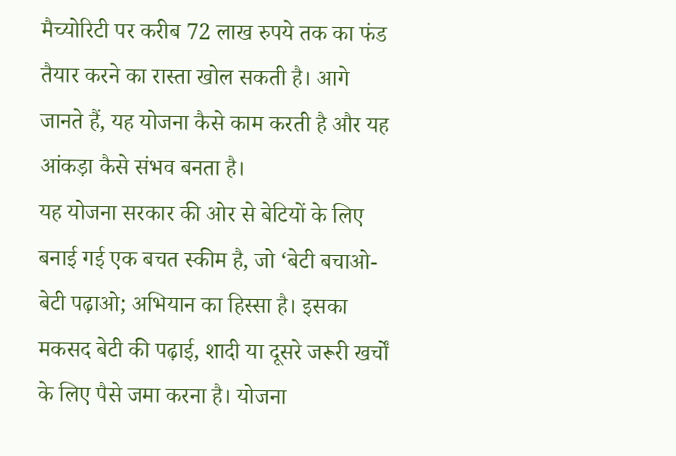मैच्योरिटी पर करीब 72 लाख रुपये तक का फंड तैयार करने का रास्ता खोल सकती है। आगे जानते हैं, यह योजना कैसे काम करती है और यह आंकड़ा कैसे संभव बनता है।
यह योजना सरकार की ओर से बेटियों के लिए बनाई गई एक बचत स्कीम है, जो ‘बेटी बचाओ-बेटी पढ़ाओ; अभियान का हिस्सा है। इसका मकसद बेटी की पढ़ाई, शादी या दूसरे जरूरी खर्चों के लिए पैसे जमा करना है। योजना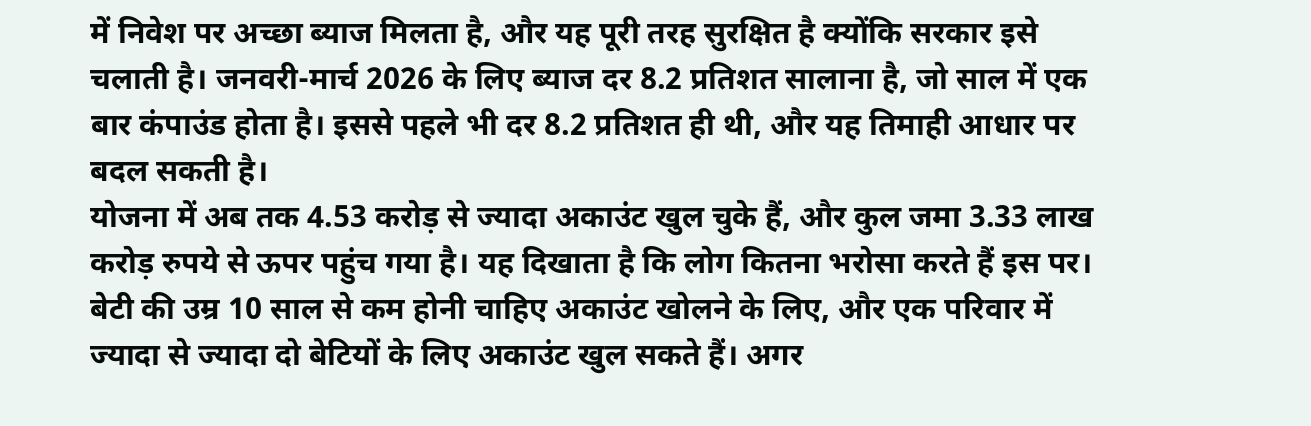में निवेश पर अच्छा ब्याज मिलता है, और यह पूरी तरह सुरक्षित है क्योंकि सरकार इसे चलाती है। जनवरी-मार्च 2026 के लिए ब्याज दर 8.2 प्रतिशत सालाना है, जो साल में एक बार कंपाउंड होता है। इससे पहले भी दर 8.2 प्रतिशत ही थी, और यह तिमाही आधार पर बदल सकती है।
योजना में अब तक 4.53 करोड़ से ज्यादा अकाउंट खुल चुके हैं, और कुल जमा 3.33 लाख करोड़ रुपये से ऊपर पहुंच गया है। यह दिखाता है कि लोग कितना भरोसा करते हैं इस पर। बेटी की उम्र 10 साल से कम होनी चाहिए अकाउंट खोलने के लिए, और एक परिवार में ज्यादा से ज्यादा दो बेटियों के लिए अकाउंट खुल सकते हैं। अगर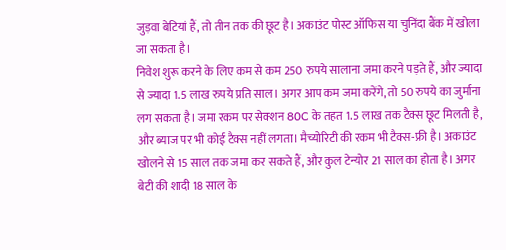जुड़वा बेटियां हैं, तो तीन तक की छूट है। अकाउंट पोस्ट ऑफिस या चुनिंदा बैंक में खोला जा सकता है।
निवेश शुरू करने के लिए कम से कम 250 रुपये सालाना जमा करने पड़ते हैं, और ज्यादा से ज्यादा 1.5 लाख रुपये प्रति साल। अगर आप कम जमा करेंगे, तो 50 रुपये का जुर्माना लग सकता है। जमा रकम पर सेक्शन 80C के तहत 1.5 लाख तक टैक्स छूट मिलती है, और ब्याज पर भी कोई टैक्स नहीं लगता। मैच्योरिटी की रकम भी टैक्स-फ्री है। अकाउंट खोलने से 15 साल तक जमा कर सकते हैं, और कुल टेन्योर 21 साल का होता है। अगर बेटी की शादी 18 साल के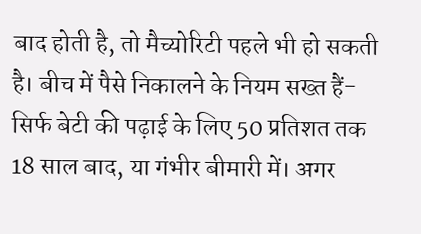बाद होती है, तो मैच्योरिटी पहले भी हो सकती है। बीच में पैसे निकालने के नियम सख्त हैं- सिर्फ बेटी की पढ़ाई के लिए 50 प्रतिशत तक 18 साल बाद, या गंभीर बीमारी में। अगर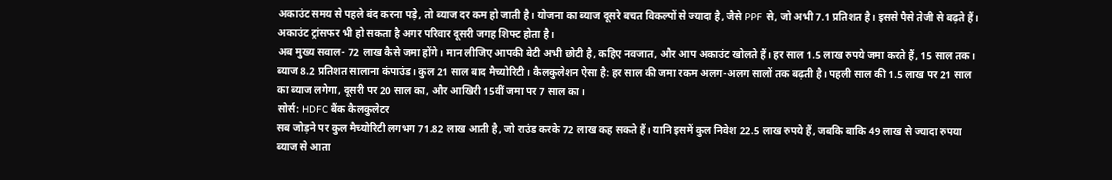अकाउंट समय से पहले बंद करना पड़े, तो ब्याज दर कम हो जाती है। योजना का ब्याज दूसरे बचत विकल्पों से ज्यादा है, जैसे PPF से, जो अभी 7.1 प्रतिशत है। इससे पैसे तेजी से बढ़ते हैं। अकाउंट ट्रांसफर भी हो सकता है अगर परिवार दूसरी जगह शिफ्ट होता है।
अब मुख्य सवाल- 72 लाख कैसे जमा होंगे। मान लीजिए आपकी बेटी अभी छोटी है, कहिए नवजात, और आप अकाउंट खोलते हैं। हर साल 1.5 लाख रुपये जमा करते हैं, 15 साल तक। ब्याज 8.2 प्रतिशत सालाना कंपाउंड। कुल 21 साल बाद मैच्योरिटी। कैलकुलेशन ऐसा है: हर साल की जमा रकम अलग-अलग सालों तक बढ़ती है। पहली साल की 1.5 लाख पर 21 साल का ब्याज लगेगा, दूसरी पर 20 साल का, और आखिरी 15वीं जमा पर 7 साल का।
सोर्स: HDFC बैंक कैलकुलेटर
सब जोड़ने पर कुल मैच्योरिटी लगभग 71.82 लाख आती है, जो राउंड करके 72 लाख कह सकते हैं। यानि इसमें कुल निवेश 22.5 लाख रुपये हैं, जबकि बाकि 49 लाख से ज्यादा रुपया ब्याज से आता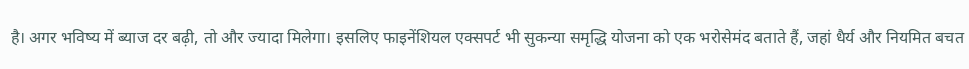है। अगर भविष्य में ब्याज दर बढ़ी, तो और ज्यादा मिलेगा। इसलिए फाइनेंशियल एक्सपर्ट भी सुकन्या समृद्धि योजना को एक भरोसेमंद बताते हैं, जहां धैर्य और नियमित बचत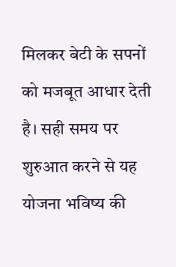मिलकर बेटी के सपनों को मजबूत आधार देती है। सही समय पर शुरुआत करने से यह योजना भविष्य की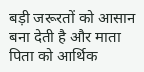बड़ी जरूरतों को आसान बना देती है और माता पिता को आर्थिक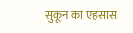सुकून का एहसास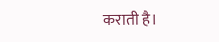कराती है।